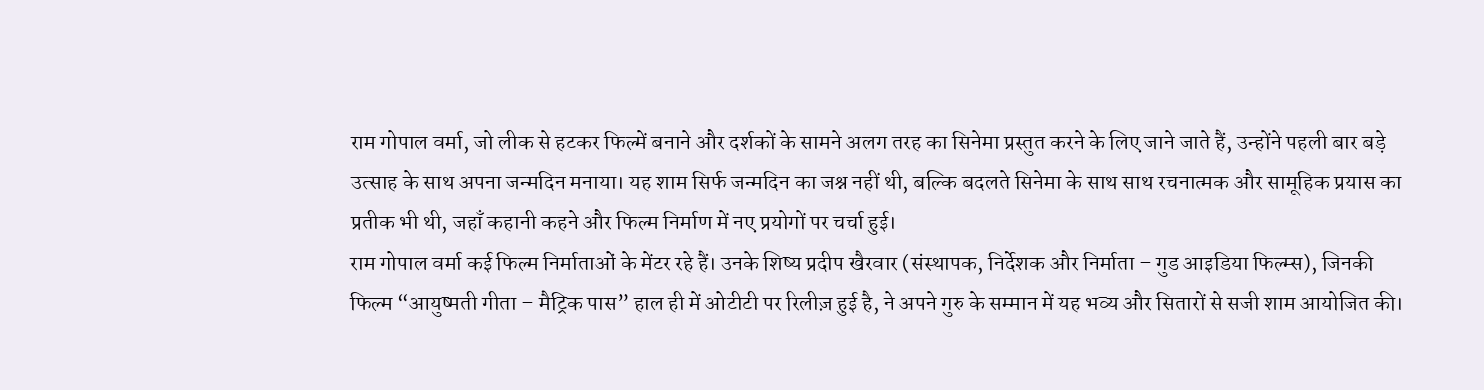राम गोपाल वर्मा, जो लीक से हटकर फिल्में बनाने और दर्शकों के सामने अलग तरह का सिनेमा प्रस्तुत करने के लिए जाने जाते हैं, उन्होंने पहली बार बड़े उत्साह के साथ अपना जन्मदिन मनाया। यह शाम सिर्फ जन्मदिन का जश्न नहीं थी, बल्कि बदलते सिनेमा के साथ साथ रचनात्मक और सामूहिक प्रयास का प्रतीक भी थी, जहाँ कहानी कहने और फिल्म निर्माण में नए प्रयोगों पर चर्चा हुई।
राम गोपाल वर्मा कई फिल्म निर्माताओं के मेंटर रहे हैं। उनके शिष्य प्रदीप खैरवार (संस्थापक, निर्देशक और निर्माता – गुड आइडिया फिल्म्स), जिनकी फिल्म “आयुष्मती गीता – मैट्रिक पास” हाल ही में ओटीटी पर रिलीज़ हुई है, ने अपने गुरु के सम्मान में यह भव्य और सितारों से सजी शाम आयोजित की।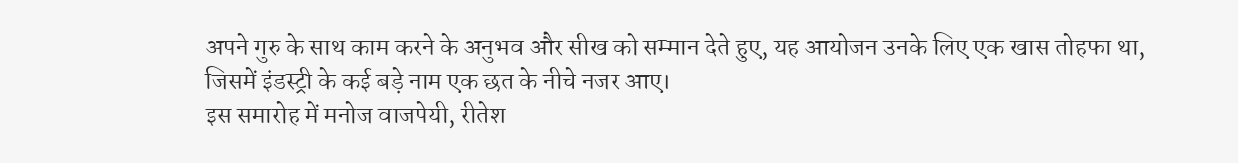अपने गुरु के साथ काम करने के अनुभव और सीख को सम्मान देते हुए, यह आयोजन उनके लिए एक खास तोहफा था, जिसमें इंडस्ट्री के कई बड़े नाम एक छत के नीचे नजर आए।
इस समारोह में मनोज वाजपेयी, रीतेश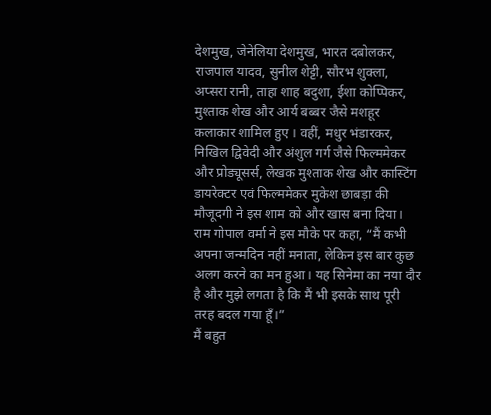देशमुख, जेनेलिया देशमुख, भारत दबोलकर, राजपाल यादव, सुनील शेट्टी, सौरभ शुक्ला, अप्सरा रानी, ताहा शाह बदुशा, ईशा कोप्पिकर, मुश्ताक शेख और आर्य बब्बर जैसे मशहूर कलाकार शामिल हुए । वहीं, मधुर भंडारकर, निखिल द्विवेदी और अंशुल गर्ग जैसे फिल्ममेकर और प्रोड्यूसर्स, लेखक मुश्ताक शेख और कास्टिंग डायरेक्टर एवं फिल्ममेकर मुकेश छाबड़ा की मौजूदगी ने इस शाम को और खास बना दिया।
राम गोपाल वर्मा ने इस मौके पर कहा, “मैं कभी अपना जन्मदिन नहीं मनाता, लेकिन इस बार कुछ अलग करने का मन हुआ। यह सिनेमा का नया दौर है और मुझे लगता है कि मैं भी इसके साथ पूरी तरह बदल गया हूँ।”
मैं बहुत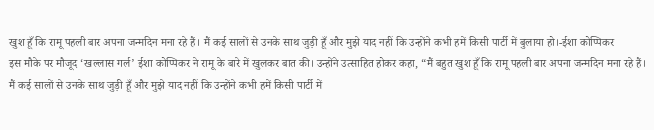खुश हूँ कि रामू पहली बार अपना जन्मदिन मना रहे हैं। मैं कई सालों से उनके साथ जुड़ी हूँ और मुझे याद नहीं कि उन्होंने कभी हमें किसी पार्टी में बुलाया हो।-ईशा कोप्पिकर
इस मौके पर मौजूद ‘खल्लास गर्ल’ ईशा कोप्पिकर ने रामू के बारे में खुलकर बात की। उन्होंने उत्साहित होकर कहा, “मैं बहुत खुश हूँ कि रामू पहली बार अपना जन्मदिन मना रहे हैं। मैं कई सालों से उनके साथ जुड़ी हूँ और मुझे याद नहीं कि उन्होंने कभी हमें किसी पार्टी में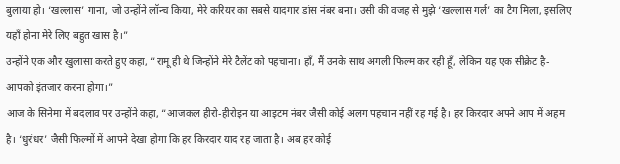बुलाया हो। ‘खल्लास’ गाना, जो उन्होंने लॉन्च किया, मेरे करियर का सबसे यादगार डांस नंबर बना। उसी की वजह से मुझे ‘खल्लास गर्ल’ का टैग मिला, इसलिए यहाँ होना मेरे लिए बहुत खास है।”
उन्होंने एक और खुलासा करते हुए कहा, “रामू ही थे जिन्होंने मेरे टैलेंट को पहचाना। हाँ, मैं उनके साथ अगली फिल्म कर रही हूँ, लेकिन यह एक सीक्रेट है-आपको इंतजार करना होगा।”
आज के सिनेमा में बदलाव पर उन्होंने कहा, “आजकल हीरो-हीरोइन या आइटम नंबर जैसी कोई अलग पहचान नहीं रह गई है। हर किरदार अपने आप में अहम है। ‘धुरंधर’ जैसी फिल्मों में आपने देखा होगा कि हर किरदार याद रह जाता है। अब हर कोई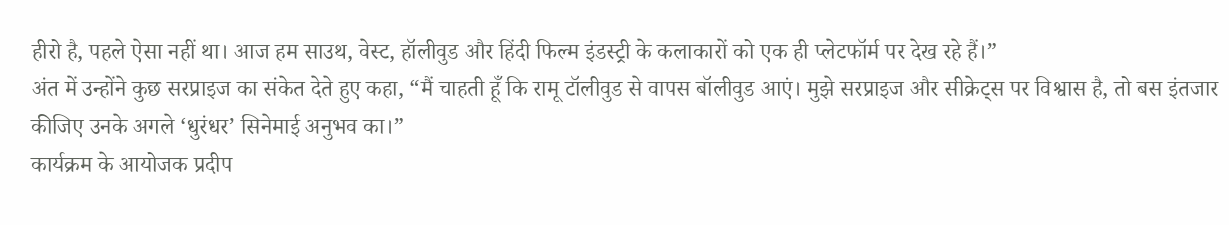हीरो है, पहले ऐसा नहीं था। आज हम साउथ, वेस्ट, हॉलीवुड और हिंदी फिल्म इंडस्ट्री के कलाकारों को एक ही प्लेटफॉर्म पर देख रहे हैं।”
अंत में उन्होंने कुछ सरप्राइज का संकेत देते हुए कहा, “मैं चाहती हूँ कि रामू टॉलीवुड से वापस बॉलीवुड आएं। मुझे सरप्राइज और सीक्रेट्स पर विश्वास है, तो बस इंतजार कीजिए उनके अगले ‘धुरंधर’ सिनेमाई अनुभव का।”
कार्यक्रम के आयोजक प्रदीप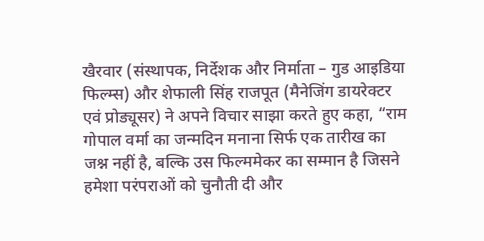खैरवार (संस्थापक, निर्देशक और निर्माता – गुड आइडिया फिल्म्स) और शेफाली सिंह राजपूत (मैनेजिंग डायरेक्टर एवं प्रोड्यूसर) ने अपने विचार साझा करते हुए कहा, “राम गोपाल वर्मा का जन्मदिन मनाना सिर्फ एक तारीख का जश्न नहीं है, बल्कि उस फिल्ममेकर का सम्मान है जिसने हमेशा परंपराओं को चुनौती दी और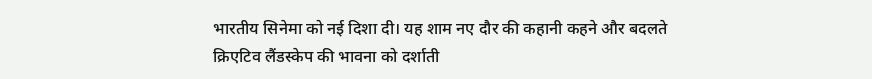भारतीय सिनेमा को नई दिशा दी। यह शाम नए दौर की कहानी कहने और बदलते क्रिएटिव लैंडस्केप की भावना को दर्शाती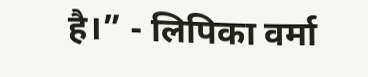है।” - लिपिका वर्मा